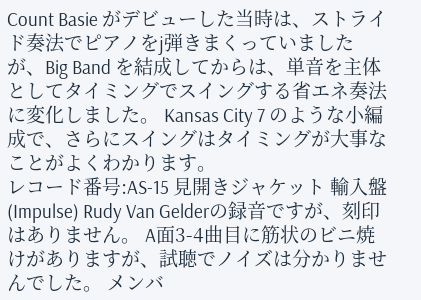Count Basie がデビューした当時は、ストライド奏法でピアノをj弾きまくっていましたが、Big Band を結成してからは、単音を主体としてタイミングでスイングする省エネ奏法に変化しました。 Kansas City 7 のような小編成で、さらにスイングはタイミングが大事なことがよくわかります。
レコード番号:AS-15 見開きジャケット 輸入盤(Impulse) Rudy Van Gelderの録音ですが、刻印はありません。 A面3-4曲目に筋状のビニ焼けがありますが、試聴でノイズは分かりませんでした。 メンバ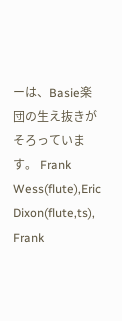ーは、Basie楽団の生え抜きがそろっています。 Frank Wess(flute),Eric Dixon(flute,ts), Frank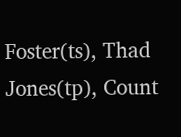Foster(ts), Thad Jones(tp), Count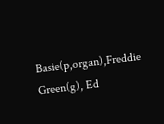Basie(p,organ),Freddie Green(g), Ed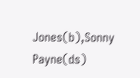Jones(b),Sonny Payne(ds)